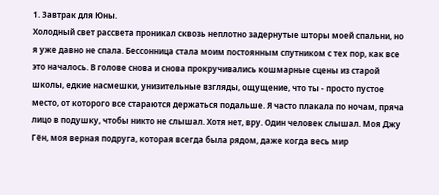1. Завтрак для Юны.
Холодный свет рассвета проникал сквозь неплотно задернутые шторы моей спальни, но я уже давно не спала. Бессонница стала моим постоянным спутником с тех пор, как все это началось. В голове снова и снова прокручивались кошмарные сцены из старой школы, едкие насмешки, унизительные взгляды, ощущение, что ты - просто пустое место, от которого все стараются держаться подальше. Я часто плакала по ночам, пряча лицо в подушку, чтобы никто не слышал. Хотя нет, вру. Один человек слышал. Моя Джу Гён, моя верная подруга, которая всегда была рядом, даже когда весь мир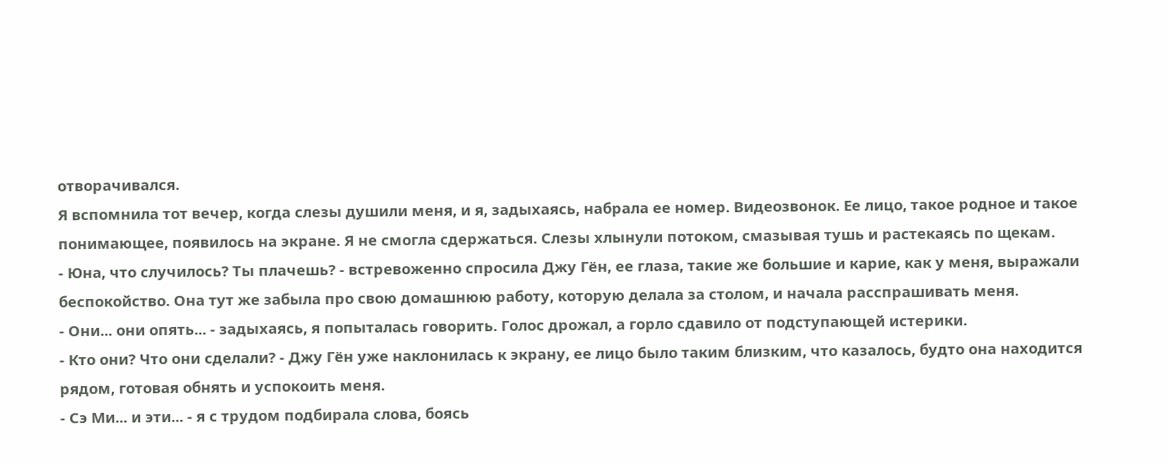отворачивался.
Я вспомнила тот вечер, когда слезы душили меня, и я, задыхаясь, набрала ее номер. Видеозвонок. Ее лицо, такое родное и такое понимающее, появилось на экране. Я не смогла сдержаться. Слезы хлынули потоком, смазывая тушь и растекаясь по щекам.
- Юна, что случилось? Ты плачешь? - встревоженно спросила Джу Гён, ее глаза, такие же большие и карие, как у меня, выражали беспокойство. Она тут же забыла про свою домашнюю работу, которую делала за столом, и начала расспрашивать меня.
- Они... они опять... - задыхаясь, я попыталась говорить. Голос дрожал, а горло сдавило от подступающей истерики.
- Кто они? Что они сделали? - Джу Гён уже наклонилась к экрану, ее лицо было таким близким, что казалось, будто она находится рядом, готовая обнять и успокоить меня.
- Сэ Ми... и эти... - я с трудом подбирала слова, боясь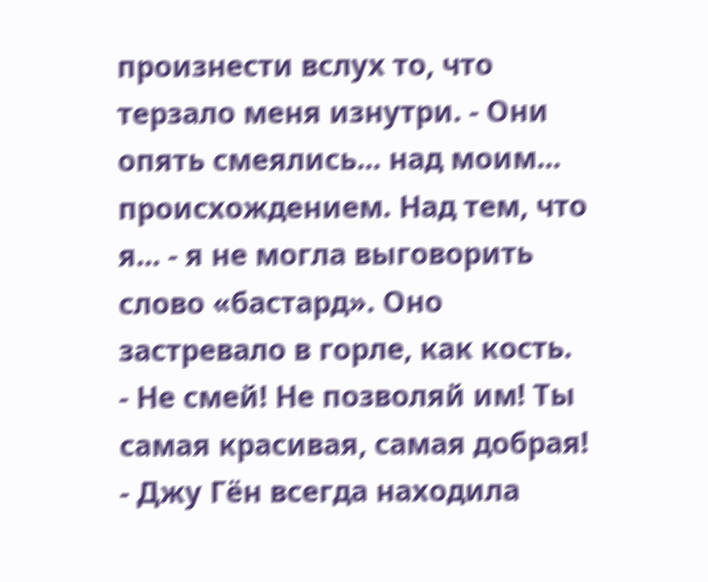произнести вслух то, что терзало меня изнутри. - Они опять смеялись... над моим... происхождением. Над тем, что я... - я не могла выговорить слово «бастард». Оно застревало в горле, как кость.
- Не смей! Не позволяй им! Ты самая красивая, самая добрая! - Джу Гён всегда находила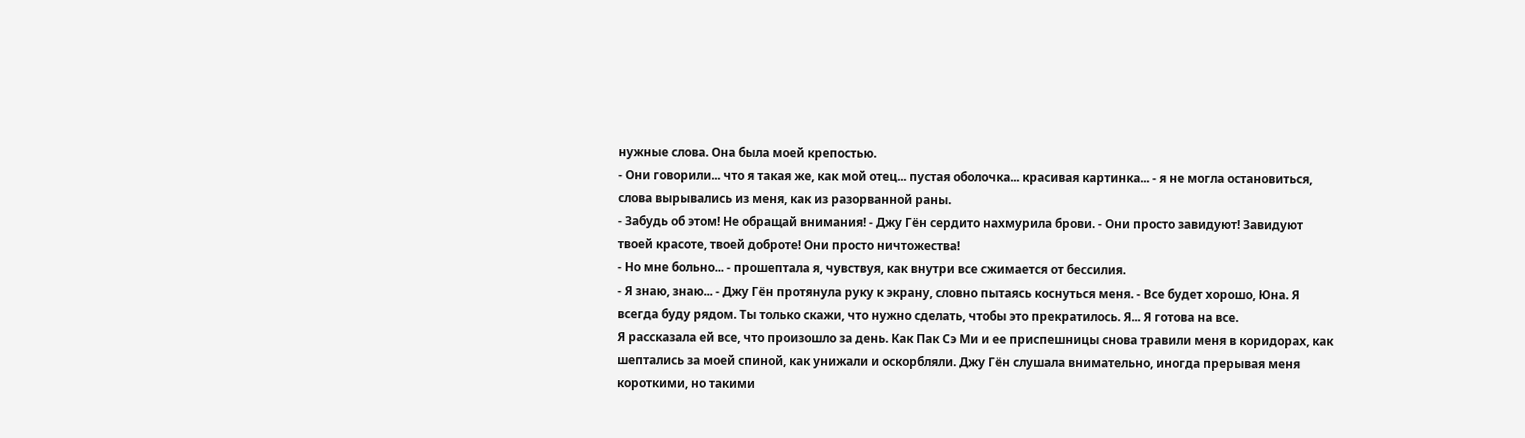нужные слова. Она была моей крепостью.
- Они говорили... что я такая же, как мой отец... пустая оболочка... красивая картинка... - я не могла остановиться, слова вырывались из меня, как из разорванной раны.
- Забудь об этом! Не обращай внимания! - Джу Гён сердито нахмурила брови. - Они просто завидуют! Завидуют твоей красоте, твоей доброте! Они просто ничтожества!
- Но мне больно... - прошептала я, чувствуя, как внутри все сжимается от бессилия.
- Я знаю, знаю... - Джу Гён протянула руку к экрану, словно пытаясь коснуться меня. - Все будет хорошо, Юна. Я всегда буду рядом. Ты только скажи, что нужно сделать, чтобы это прекратилось. Я... Я готова на все.
Я рассказала ей все, что произошло за день. Как Пак Сэ Ми и ее приспешницы снова травили меня в коридорах, как шептались за моей спиной, как унижали и оскорбляли. Джу Гён слушала внимательно, иногда прерывая меня короткими, но такими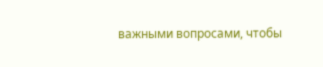важными вопросами, чтобы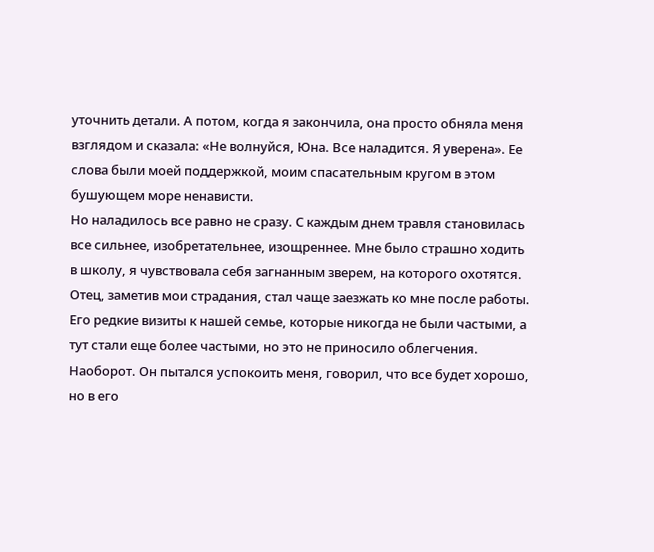уточнить детали. А потом, когда я закончила, она просто обняла меня взглядом и сказала: «Не волнуйся, Юна. Все наладится. Я уверена». Ее слова были моей поддержкой, моим спасательным кругом в этом бушующем море ненависти.
Но наладилось все равно не сразу. С каждым днем травля становилась все сильнее, изобретательнее, изощреннее. Мне было страшно ходить в школу, я чувствовала себя загнанным зверем, на которого охотятся. Отец, заметив мои страдания, стал чаще заезжать ко мне после работы. Его редкие визиты к нашей семье, которые никогда не были частыми, а тут стали еще более частыми, но это не приносило облегчения. Наоборот. Он пытался успокоить меня, говорил, что все будет хорошо, но в его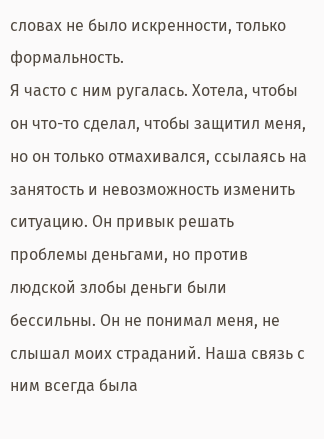словах не было искренности, только формальность.
Я часто с ним ругалась. Хотела, чтобы он что-то сделал, чтобы защитил меня, но он только отмахивался, ссылаясь на занятость и невозможность изменить ситуацию. Он привык решать проблемы деньгами, но против людской злобы деньги были бессильны. Он не понимал меня, не слышал моих страданий. Наша связь с ним всегда была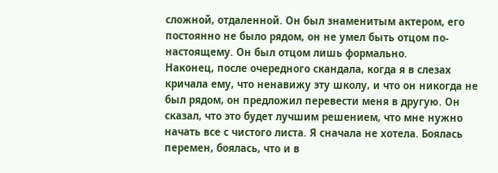сложной, отдаленной. Он был знаменитым актером, его постоянно не было рядом, он не умел быть отцом по-настоящему. Он был отцом лишь формально.
Наконец, после очередного скандала, когда я в слезах кричала ему, что ненавижу эту школу, и что он никогда не был рядом, он предложил перевести меня в другую. Он сказал, что это будет лучшим решением, что мне нужно начать все с чистого листа. Я сначала не хотела. Боялась перемен, боялась, что и в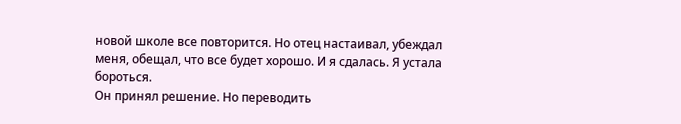новой школе все повторится. Но отец настаивал, убеждал меня, обещал, что все будет хорошо. И я сдалась. Я устала бороться.
Он принял решение. Но переводить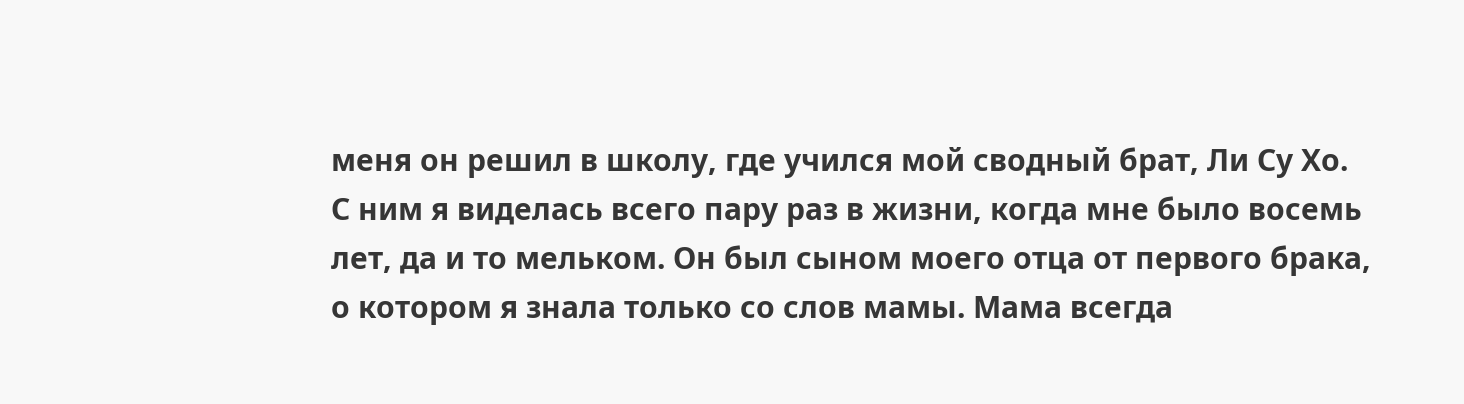меня он решил в школу, где учился мой сводный брат, Ли Су Хо. С ним я виделась всего пару раз в жизни, когда мне было восемь лет, да и то мельком. Он был сыном моего отца от первого брака, о котором я знала только со слов мамы. Мама всегда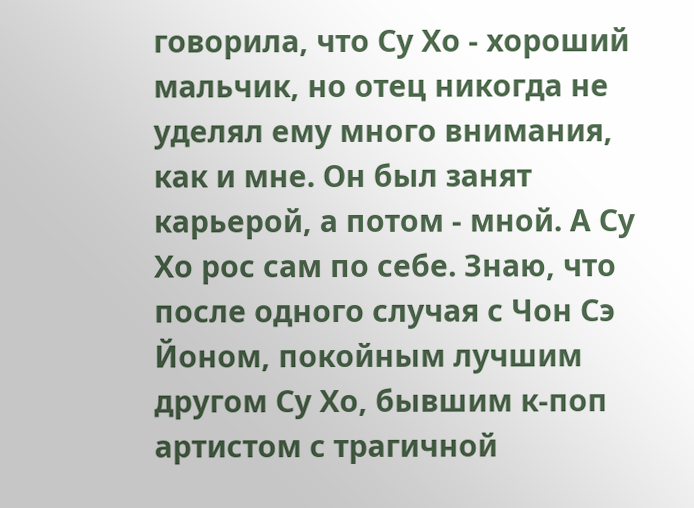говорила, что Су Хо - хороший мальчик, но отец никогда не уделял ему много внимания, как и мне. Он был занят карьерой, а потом - мной. А Су Хо рос сам по себе. Знаю, что после одного случая с Чон Сэ Йоном, покойным лучшим другом Су Хо, бывшим к-поп артистом с трагичной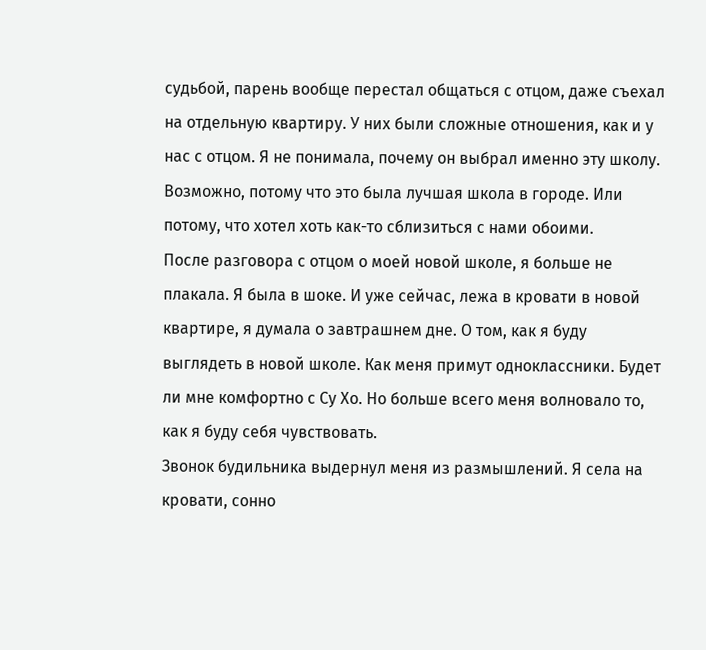судьбой, парень вообще перестал общаться с отцом, даже съехал на отдельную квартиру. У них были сложные отношения, как и у нас с отцом. Я не понимала, почему он выбрал именно эту школу. Возможно, потому что это была лучшая школа в городе. Или потому, что хотел хоть как-то сблизиться с нами обоими.
После разговора с отцом о моей новой школе, я больше не плакала. Я была в шоке. И уже сейчас, лежа в кровати в новой квартире, я думала о завтрашнем дне. О том, как я буду выглядеть в новой школе. Как меня примут одноклассники. Будет ли мне комфортно с Су Хо. Но больше всего меня волновало то, как я буду себя чувствовать.
Звонок будильника выдернул меня из размышлений. Я села на кровати, сонно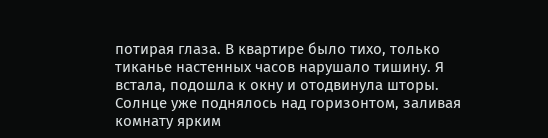потирая глаза. В квартире было тихо, только тиканье настенных часов нарушало тишину. Я встала, подошла к окну и отодвинула шторы. Солнце уже поднялось над горизонтом, заливая комнату ярким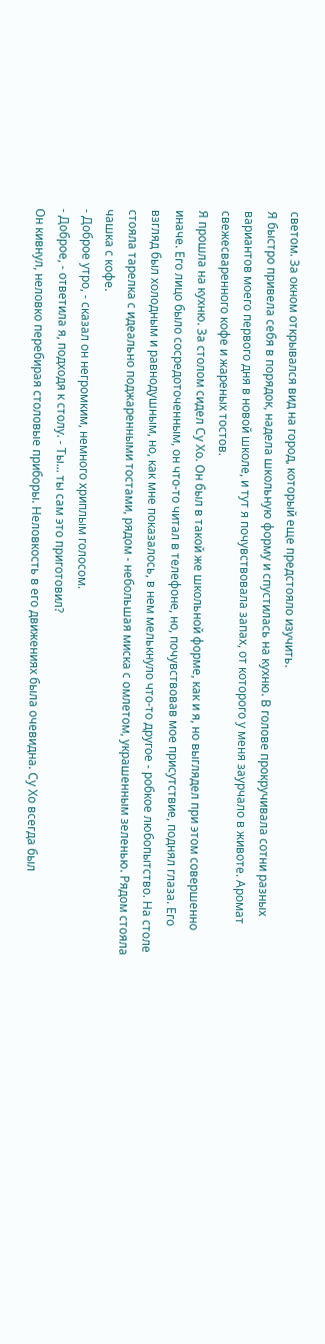светом. За окном открывался вид на город, который еще предстояло изучить.
Я быстро привела себя в порядок, надела школьную форму и спустилась на кухню. В голове прокручивала сотни разных вариантов моего первого дня в новой школе, и тут я почувствовала запах, от которого у меня заурчало в животе. Аромат свежесваренного кофе и жареных тостов.
Я прошла на кухню. За столом сидел Су Хо. Он был в такой же школьной форме, как и я, но выглядел при этом совершенно иначе. Его лицо было сосредоточенным, он что-то читал в телефоне, но, почувствовав мое присутствие, поднял глаза. Его взгляд был холодным и равнодушным, но, как мне показалось, в нем мелькнуло что-то другое - робкое любопытство. На столе стояла тарелка с идеально поджаренными тостами, рядом - небольшая миска с омлетом, украшенным зеленью. Рядом стояла чашка с кофе.
- Доброе утро, - сказал он негромким, немного хриплым голосом.
- Доброе, - ответила я, подходя к столу. - Ты... ты сам это приготовил?
Он кивнул, неловко перебирая столовые приборы. Неловкость в его движениях была очевидна. Су Хо всегда был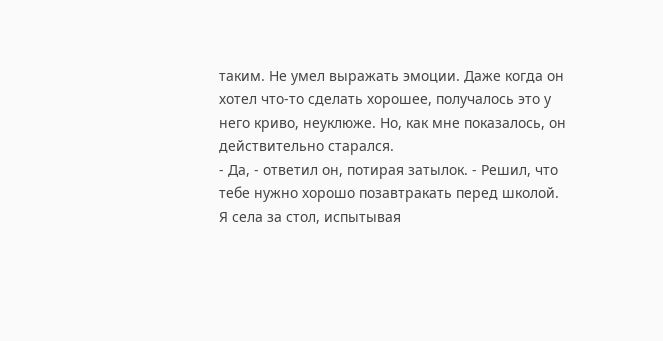таким. Не умел выражать эмоции. Даже когда он хотел что-то сделать хорошее, получалось это у него криво, неуклюже. Но, как мне показалось, он действительно старался.
- Да, - ответил он, потирая затылок. - Решил, что тебе нужно хорошо позавтракать перед школой.
Я села за стол, испытывая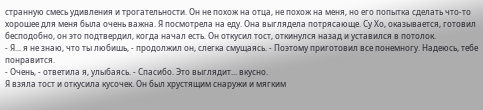странную смесь удивления и трогательности. Он не похож на отца, не похож на меня, но его попытка сделать что-то хорошее для меня была очень важна. Я посмотрела на еду. Она выглядела потрясающе. Су Хо, оказывается, готовил бесподобно, он это подтвердил, когда начал есть. Он откусил тост, откинулся назад и уставился в потолок.
- Я... я не знаю, что ты любишь, - продолжил он, слегка смущаясь. - Поэтому приготовил все понемногу. Надеюсь, тебе понравится.
- Очень, - ответила я, улыбаясь. - Спасибо. Это выглядит... вкусно.
Я взяла тост и откусила кусочек. Он был хрустящим снаружи и мягким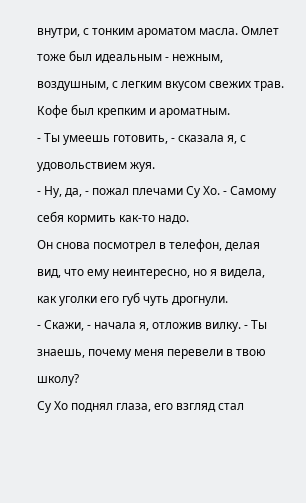внутри, с тонким ароматом масла. Омлет тоже был идеальным - нежным, воздушным, с легким вкусом свежих трав. Кофе был крепким и ароматным.
- Ты умеешь готовить, - сказала я, с удовольствием жуя.
- Ну, да, - пожал плечами Су Хо. - Самому себя кормить как-то надо.
Он снова посмотрел в телефон, делая вид, что ему неинтересно, но я видела, как уголки его губ чуть дрогнули.
- Скажи, - начала я, отложив вилку. - Ты знаешь, почему меня перевели в твою школу?
Су Хо поднял глаза, его взгляд стал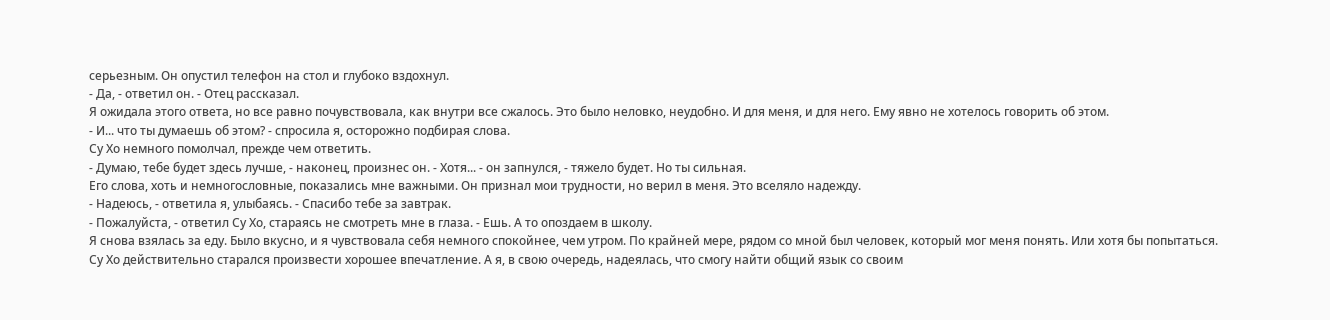серьезным. Он опустил телефон на стол и глубоко вздохнул.
- Да, - ответил он. - Отец рассказал.
Я ожидала этого ответа, но все равно почувствовала, как внутри все сжалось. Это было неловко, неудобно. И для меня, и для него. Ему явно не хотелось говорить об этом.
- И... что ты думаешь об этом? - спросила я, осторожно подбирая слова.
Су Хо немного помолчал, прежде чем ответить.
- Думаю, тебе будет здесь лучше, - наконец, произнес он. - Хотя... - он запнулся, - тяжело будет. Но ты сильная.
Его слова, хоть и немногословные, показались мне важными. Он признал мои трудности, но верил в меня. Это вселяло надежду.
- Надеюсь, - ответила я, улыбаясь. - Спасибо тебе за завтрак.
- Пожалуйста, - ответил Су Хо, стараясь не смотреть мне в глаза. - Ешь. А то опоздаем в школу.
Я снова взялась за еду. Было вкусно, и я чувствовала себя немного спокойнее, чем утром. По крайней мере, рядом со мной был человек, который мог меня понять. Или хотя бы попытаться.
Су Хо действительно старался произвести хорошее впечатление. А я, в свою очередь, надеялась, что смогу найти общий язык со своим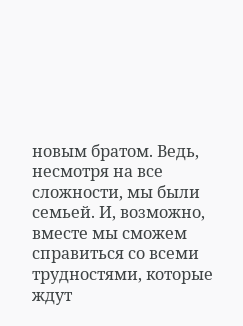новым братом. Ведь, несмотря на все сложности, мы были семьей. И, возможно, вместе мы сможем справиться со всеми трудностями, которые ждут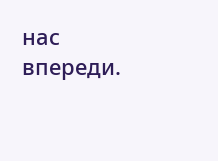нас впереди.